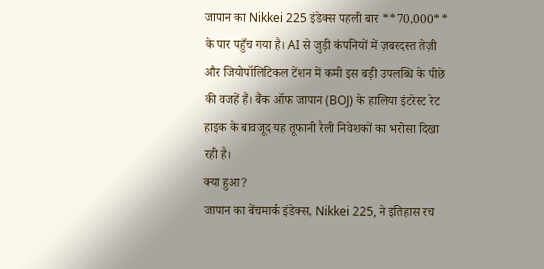जापान का Nikkei 225 इंडेक्स पहली बार **70,000** के पार पहुँच गया है। AI से जुड़ी कंपनियों में ज़बरदस्त तेज़ी और जियोपॉलिटिकल टेंशन में कमी इस बड़ी उपलब्धि के पीछे की वजहें हैं। बैंक ऑफ जापान (BOJ) के हालिया इंटरेस्ट रेट हाइक के बावजूद यह तूफानी रैली निवेशकों का भरोसा दिखा रही है।
क्या हुआ?
जापान का बेंचमार्क इंडेक्स, Nikkei 225, ने इतिहास रच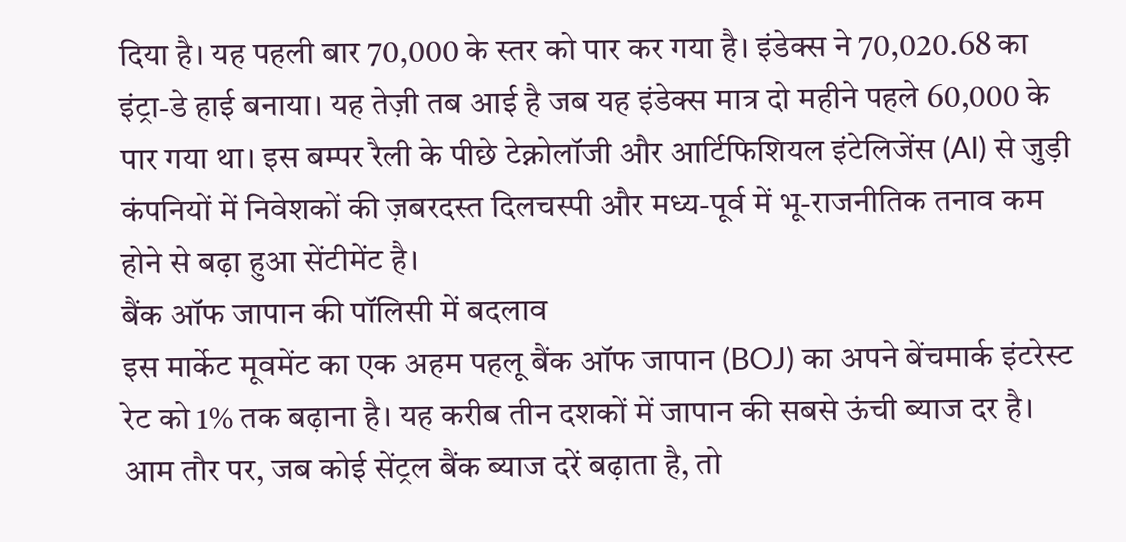दिया है। यह पहली बार 70,000 के स्तर को पार कर गया है। इंडेक्स ने 70,020.68 का इंट्रा-डे हाई बनाया। यह तेज़ी तब आई है जब यह इंडेक्स मात्र दो महीने पहले 60,000 के पार गया था। इस बम्पर रैली के पीछे टेक्नोलॉजी और आर्टिफिशियल इंटेलिजेंस (AI) से जुड़ी कंपनियों में निवेशकों की ज़बरदस्त दिलचस्पी और मध्य-पूर्व में भू-राजनीतिक तनाव कम होने से बढ़ा हुआ सेंटीमेंट है।
बैंक ऑफ जापान की पॉलिसी में बदलाव
इस मार्केट मूवमेंट का एक अहम पहलू बैंक ऑफ जापान (BOJ) का अपने बेंचमार्क इंटरेस्ट रेट को 1% तक बढ़ाना है। यह करीब तीन दशकों में जापान की सबसे ऊंची ब्याज दर है। आम तौर पर, जब कोई सेंट्रल बैंक ब्याज दरें बढ़ाता है, तो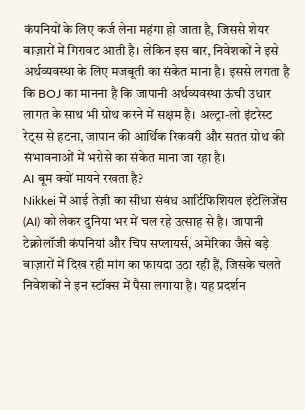कंपनियों के लिए कर्ज लेना महंगा हो जाता है, जिससे शेयर बाज़ारों में गिरावट आती है। लेकिन इस बार, निवेशकों ने इसे अर्थव्यवस्था के लिए मजबूती का संकेत माना है। इससे लगता है कि BOJ का मानना है कि जापानी अर्थव्यवस्था ऊंची उधार लागत के साथ भी ग्रोथ करने में सक्षम है। अल्ट्रा-लो इंटरेस्ट रेट्स से हटना, जापान की आर्थिक रिकवरी और सतत ग्रोथ की संभावनाओं में भरोसे का संकेत माना जा रहा है।
AI बूम क्यों मायने रखता है?
Nikkei में आई तेज़ी का सीधा संबंध आर्टिफिशियल इंटेलिजेंस (AI) को लेकर दुनिया भर में चल रहे उत्साह से है। जापानी टेक्नोलॉजी कंपनियां और चिप सप्लायर्स, अमेरिका जैसे बड़े बाज़ारों में दिख रही मांग का फायदा उठा रही हैं, जिसके चलते निवेशकों ने इन स्टॉक्स में पैसा लगाया है। यह प्रदर्शन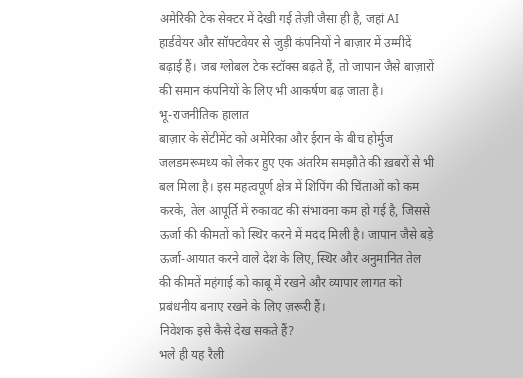अमेरिकी टेक सेक्टर में देखी गई तेज़ी जैसा ही है, जहां AI हार्डवेयर और सॉफ्टवेयर से जुड़ी कंपनियों ने बाज़ार में उम्मीदें बढ़ाई हैं। जब ग्लोबल टेक स्टॉक्स बढ़ते हैं, तो जापान जैसे बाज़ारों की समान कंपनियों के लिए भी आकर्षण बढ़ जाता है।
भू-राजनीतिक हालात
बाज़ार के सेंटीमेंट को अमेरिका और ईरान के बीच होर्मुज जलडमरूमध्य को लेकर हुए एक अंतरिम समझौते की ख़बरों से भी बल मिला है। इस महत्वपूर्ण क्षेत्र में शिपिंग की चिंताओं को कम करके, तेल आपूर्ति में रुकावट की संभावना कम हो गई है, जिससे ऊर्जा की कीमतों को स्थिर करने में मदद मिली है। जापान जैसे बड़े ऊर्जा-आयात करने वाले देश के लिए, स्थिर और अनुमानित तेल की कीमतें महंगाई को काबू में रखने और व्यापार लागत को प्रबंधनीय बनाए रखने के लिए ज़रूरी हैं।
निवेशक इसे कैसे देख सकते हैं?
भले ही यह रैली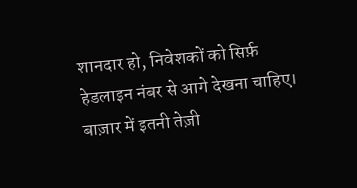शानदार हो, निवेशकों को सिर्फ़ हेडलाइन नंबर से आगे देखना चाहिए। बाज़ार में इतनी तेज़ी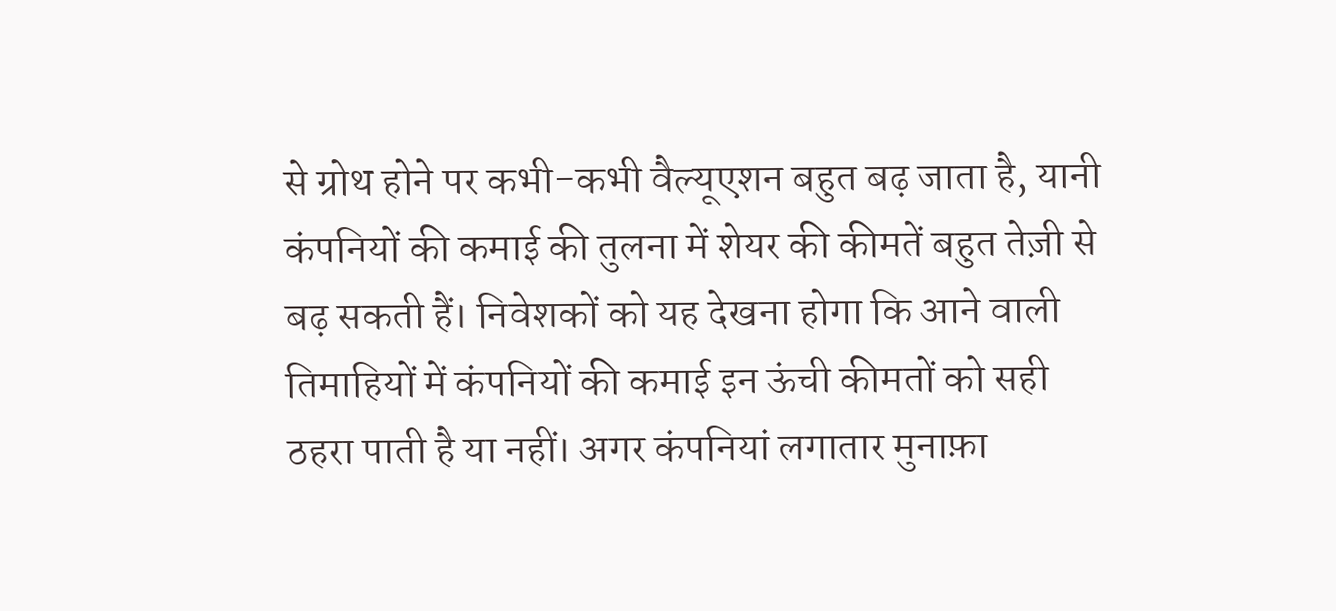से ग्रोथ होने पर कभी-कभी वैल्यूएशन बहुत बढ़ जाता है, यानी कंपनियों की कमाई की तुलना में शेयर की कीमतें बहुत तेज़ी से बढ़ सकती हैं। निवेशकों को यह देखना होगा कि आने वाली तिमाहियों में कंपनियों की कमाई इन ऊंची कीमतों को सही ठहरा पाती है या नहीं। अगर कंपनियां लगातार मुनाफ़ा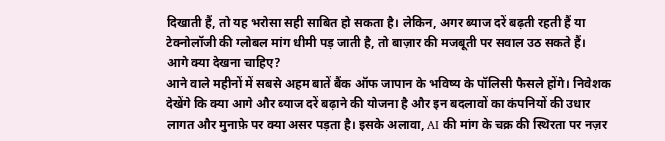दिखाती हैं, तो यह भरोसा सही साबित हो सकता है। लेकिन, अगर ब्याज दरें बढ़ती रहती हैं या टेक्नोलॉजी की ग्लोबल मांग धीमी पड़ जाती है, तो बाज़ार की मजबूती पर सवाल उठ सकते हैं।
आगे क्या देखना चाहिए?
आने वाले महीनों में सबसे अहम बातें बैंक ऑफ जापान के भविष्य के पॉलिसी फैसले होंगे। निवेशक देखेंगे कि क्या आगे और ब्याज दरें बढ़ाने की योजना है और इन बदलावों का कंपनियों की उधार लागत और मुनाफ़े पर क्या असर पड़ता है। इसके अलावा, AI की मांग के चक्र की स्थिरता पर नज़र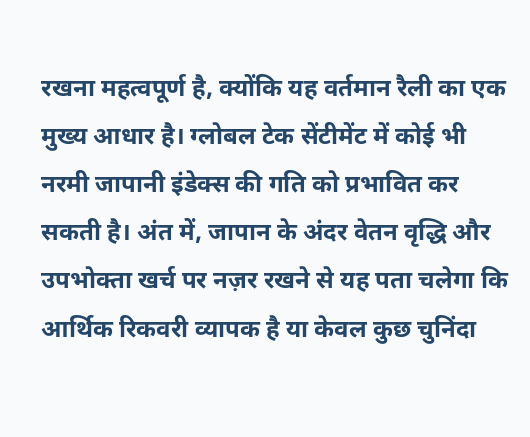रखना महत्वपूर्ण है, क्योंकि यह वर्तमान रैली का एक मुख्य आधार है। ग्लोबल टेक सेंटीमेंट में कोई भी नरमी जापानी इंडेक्स की गति को प्रभावित कर सकती है। अंत में, जापान के अंदर वेतन वृद्धि और उपभोक्ता खर्च पर नज़र रखने से यह पता चलेगा कि आर्थिक रिकवरी व्यापक है या केवल कुछ चुनिंदा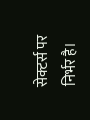सेक्टर्स पर निर्भर है।